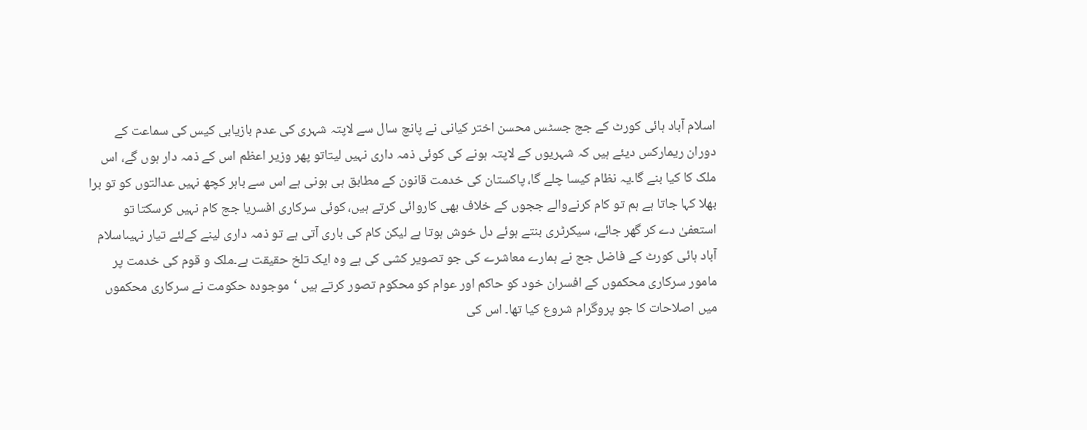اسلام آباد ہائی کورٹ کے جج جسٹس محسن اختر کیانی نے پانچ سال سے لاپتہ شہری کی عدم بازیابی کیس کی سماعت کے دوران ریمارکس دیئے ہیں کہ شہریوں کے لاپتہ ہونے کی کوئی ذمہ داری نہیں لیتاتو پھر وزیر اعظم اس کے ذمہ دار ہوں گے، اس ملک کا کیا بنے گا۔یہ نظام کیسا چلے گا، پاکستان کی خدمت قانون کے مطابق ہی ہونی ہے اس سے باہر کچھ نہیں عدالتوں کو تو برا بھلا کہا جاتا ہے ہم تو کام کرنےوالے ججوں کے خلاف بھی کاروائی کرتے ہیں، کوئی سرکاری افسریا جج کام نہیں کرسکتا تو استعفیٰ دے کر گھر جائے، سیکرٹری بنتے ہوئے دل خوش ہوتا ہے لیکن کام کی باری آتی ہے تو ذمہ داری لینے کےلئے تیار نہیںاسلام آباد ہائی کورٹ کے فاضل جج نے ہمارے معاشرے کی جو تصویر کشی کی ہے وہ ایک تلخ حقیقت ہے۔ملک و قوم کی خدمت پر مامور سرکاری محکموں کے افسران خود کو حاکم اور عوام کو محکوم تصور کرتے ہیں ‘موجودہ حکومت نے سرکاری محکموں میں اصلاحات کا جو پروگرام شروع کیا تھا۔ اس کی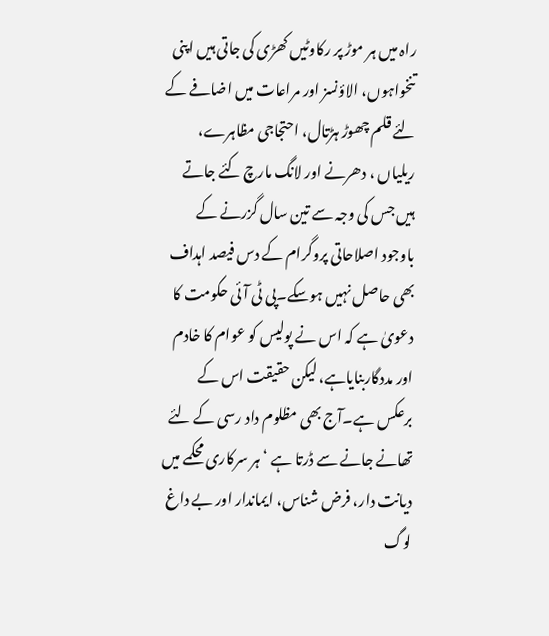راہ میں ہر موڑ پر رکاوٹیں کھڑی کی جاتی ہیں اپنی تنخواہوں، الاؤنسز اور مراعات میں اضافے کے لئے قلم چھوڑ ہڑتال، احتجاجی مظاہرے، ریلیاں ، دھرنے اور لانگ مارچ کئے جاتے ہیں جس کی وجہ سے تین سال گزرنے کے باوجود اصلاحاتی پروگرام کے دس فیصد اہداف بھی حاصل نہیں ہوسکے۔پی ٹی آئی حکومت کا دعویٰ ہے کہ اس نے پولیس کو عوام کا خادم اور مددگاربنایاہے، لیکن حقیقت اس کے برعکس ہے۔آج بھی مظلوم داد رسی کے لئے تھانے جانے سے ڈرتا ہے ‘ہر سرکاری محکمے میں دیانت دار، فرض شناس، ایماندار اور بے داغ لوگ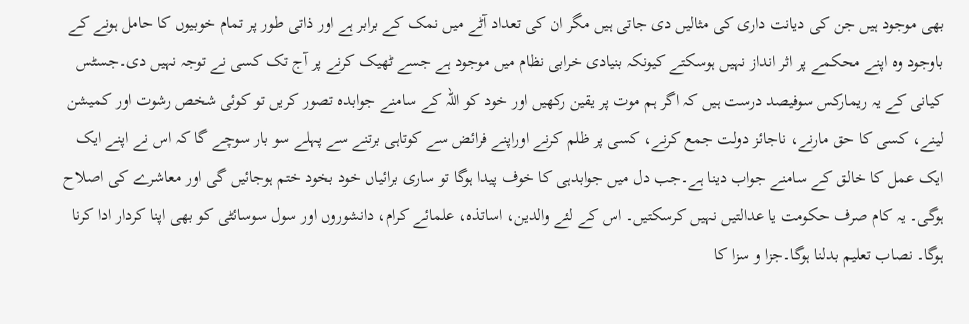بھی موجود ہیں جن کی دیانت داری کی مثالیں دی جاتی ہیں مگر ان کی تعداد آٹے میں نمک کے برابر ہے اور ذاتی طور پر تمام خوبیوں کا حامل ہونے کے باوجود وہ اپنے محکمے پر اثر انداز نہیں ہوسکتے کیونکہ بنیادی خرابی نظام میں موجود ہے جسے ٹھیک کرنے پر آج تک کسی نے توجہ نہیں دی۔جسٹس کیانی کے یہ ریمارکس سوفیصد درست ہیں کہ اگر ہم موت پر یقین رکھیں اور خود کو اللہ کے سامنے جوابدہ تصور کریں تو کوئی شخص رشوت اور کمیشن لینے، کسی کا حق مارنے، ناجائز دولت جمع کرنے، کسی پر ظلم کرنے اوراپنے فرائض سے کوتاہی برتنے سے پہلے سو بار سوچے گا کہ اس نے اپنے ایک ایک عمل کا خالق کے سامنے جواب دینا ہے۔جب دل میں جوابدہی کا خوف پیدا ہوگا تو ساری برائیاں خود بخود ختم ہوجائیں گی اور معاشرے کی اصلاح ہوگی۔ یہ کام صرف حکومت یا عدالتیں نہیں کرسکتیں۔ اس کے لئے والدین، اساتذہ، علمائے کرام، دانشوروں اور سول سوسائٹی کو بھی اپنا کردار ادا کرنا ہوگا۔ نصاب تعلیم بدلنا ہوگا۔جزا و سزا کا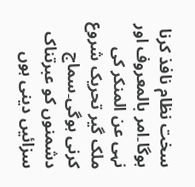سخت نظام نافذ کرنا ہوگا۔امر بالمعروف اور نہی عن المنکر کی ملک گیر تحریک شروع کرنی ہوگی۔سماج دشمنوں کو عبرتناک سزائیں دینی ہوں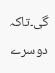گی۔تاکہ دوسرے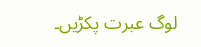لوگ عبرت پکڑیں۔